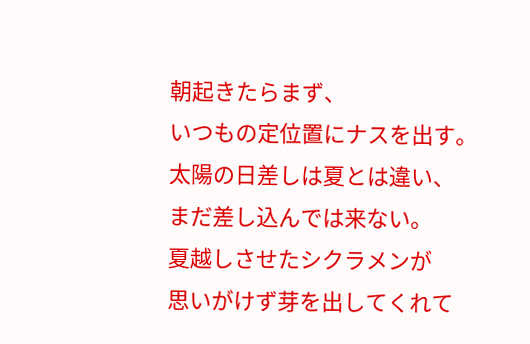朝起きたらまず、
いつもの定位置にナスを出す。
太陽の日差しは夏とは違い、
まだ差し込んでは来ない。
夏越しさせたシクラメンが
思いがけず芽を出してくれて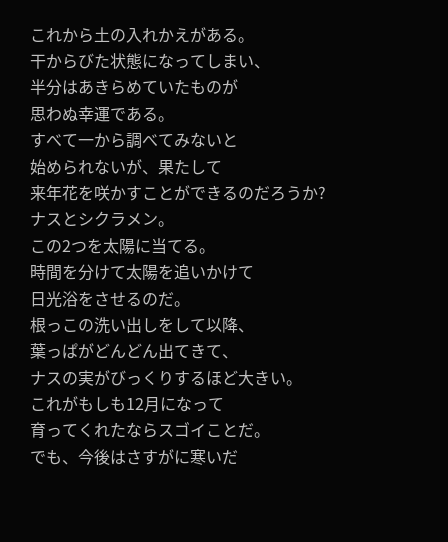これから土の入れかえがある。
干からびた状態になってしまい、
半分はあきらめていたものが
思わぬ幸運である。
すべて一から調べてみないと
始められないが、果たして
来年花を咲かすことができるのだろうか?
ナスとシクラメン。
この2つを太陽に当てる。
時間を分けて太陽を追いかけて
日光浴をさせるのだ。
根っこの洗い出しをして以降、
葉っぱがどんどん出てきて、
ナスの実がびっくりするほど大きい。
これがもしも12月になって
育ってくれたならスゴイことだ。
でも、今後はさすがに寒いだ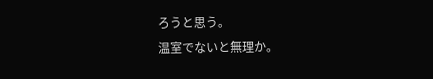ろうと思う。
温室でないと無理か。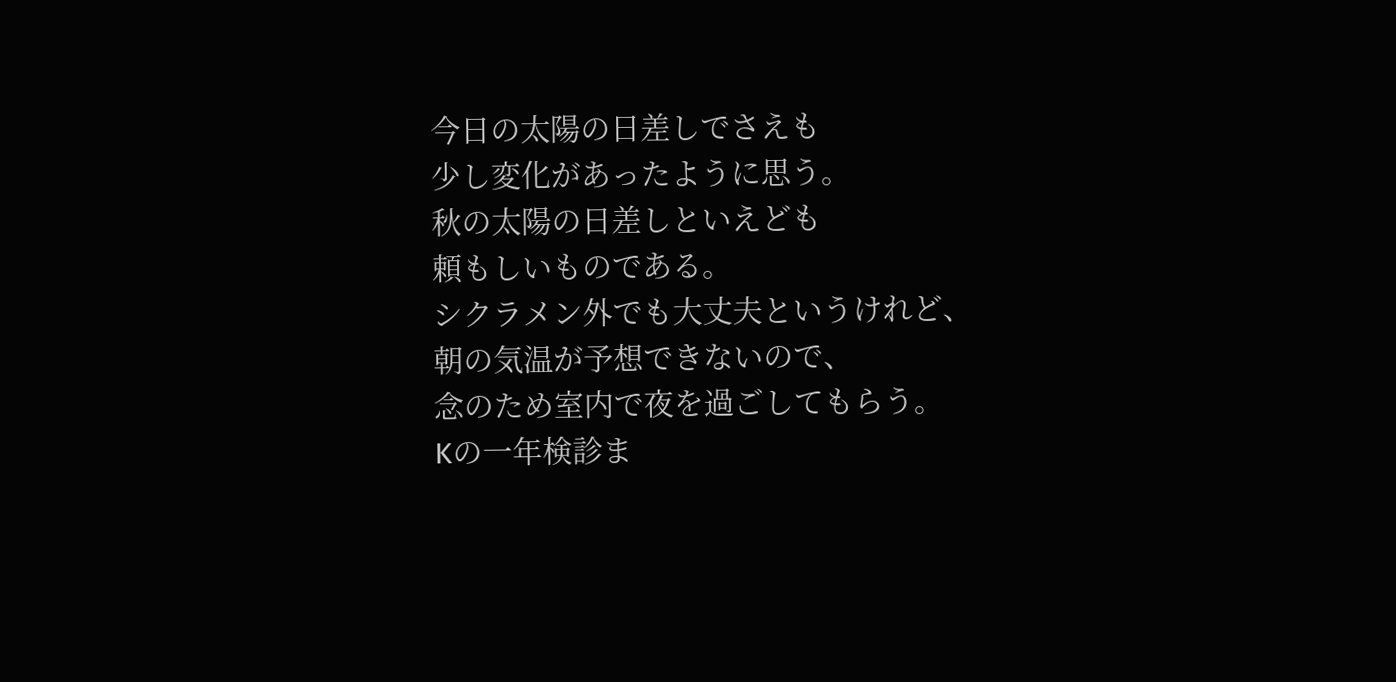今日の太陽の日差しでさえも
少し変化があったように思う。
秋の太陽の日差しといえども
頼もしいものである。
シクラメン外でも大丈夫というけれど、
朝の気温が予想できないので、
念のため室内で夜を過ごしてもらう。
Kの一年検診ま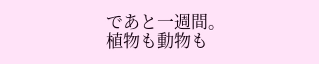であと一週間。
植物も動物も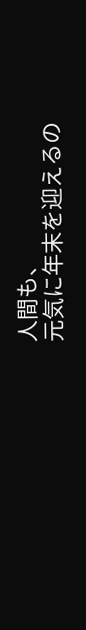人間も、
元気に年末を迎えるの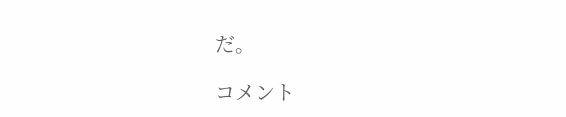だ。

コメント